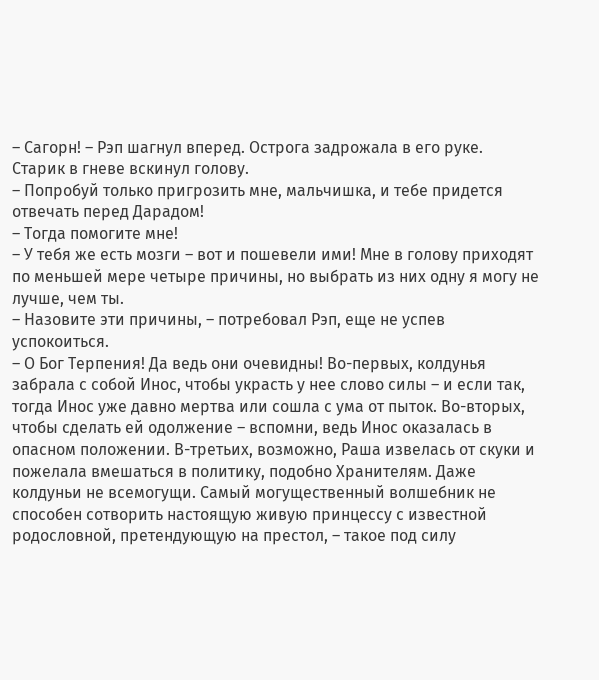– Сагорн! – Рэп шагнул вперед. Острога задрожала в его руке.
Старик в гневе вскинул голову.
– Попробуй только пригрозить мне, мальчишка, и тебе придется отвечать перед Дарадом!
– Тогда помогите мне!
– У тебя же есть мозги – вот и пошевели ими! Мне в голову приходят по меньшей мере четыре причины, но выбрать из них одну я могу не лучше, чем ты.
– Назовите эти причины, – потребовал Рэп, еще не успев успокоиться.
– О Бог Терпения! Да ведь они очевидны! Во-первых, колдунья забрала с собой Инос, чтобы украсть у нее слово силы – и если так, тогда Инос уже давно мертва или сошла с ума от пыток. Во-вторых, чтобы сделать ей одолжение – вспомни, ведь Инос оказалась в опасном положении. В-третьих, возможно, Раша извелась от скуки и пожелала вмешаться в политику, подобно Хранителям. Даже колдуньи не всемогущи. Самый могущественный волшебник не способен сотворить настоящую живую принцессу с известной родословной, претендующую на престол, – такое под силу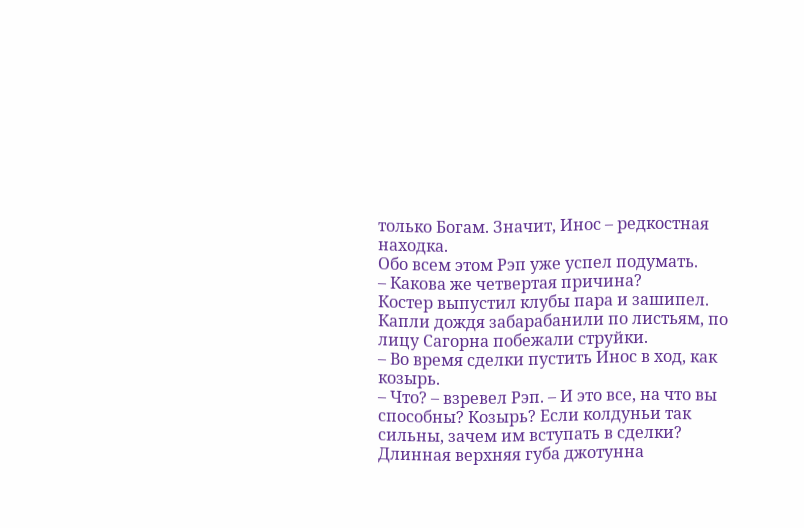только Богам. Значит, Инос – редкостная находка.
Обо всем этом Рэп уже успел подумать.
– Какова же четвертая причина?
Костер выпустил клубы пара и зашипел. Капли дождя забарабанили по листьям, по лицу Сагорна побежали струйки.
– Во время сделки пустить Инос в ход, как козырь.
– Что? – взревел Рэп. – И это все, на что вы способны? Козырь? Если колдуньи так сильны, зачем им вступать в сделки?
Длинная верхняя губа джотунна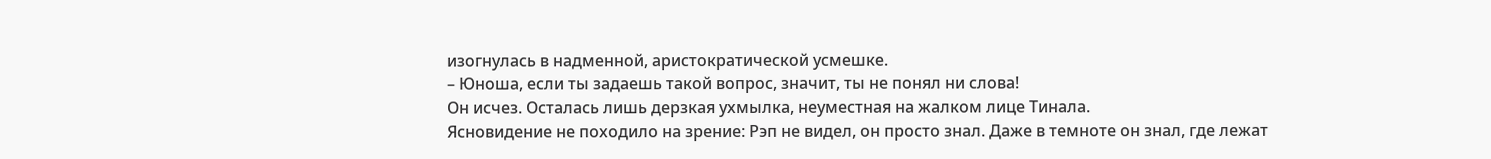изогнулась в надменной, аристократической усмешке.
– Юноша, если ты задаешь такой вопрос, значит, ты не понял ни слова!
Он исчез. Осталась лишь дерзкая ухмылка, неуместная на жалком лице Тинала.
Ясновидение не походило на зрение: Рэп не видел, он просто знал. Даже в темноте он знал, где лежат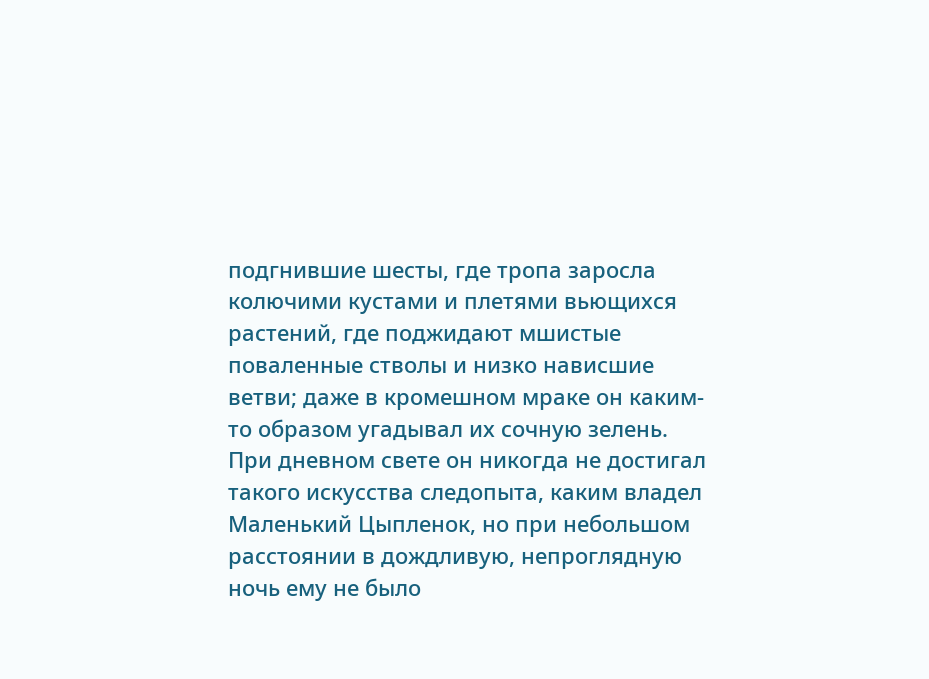подгнившие шесты, где тропа заросла колючими кустами и плетями вьющихся растений, где поджидают мшистые поваленные стволы и низко нависшие ветви; даже в кромешном мраке он каким-то образом угадывал их сочную зелень. При дневном свете он никогда не достигал такого искусства следопыта, каким владел Маленький Цыпленок, но при небольшом расстоянии в дождливую, непроглядную ночь ему не было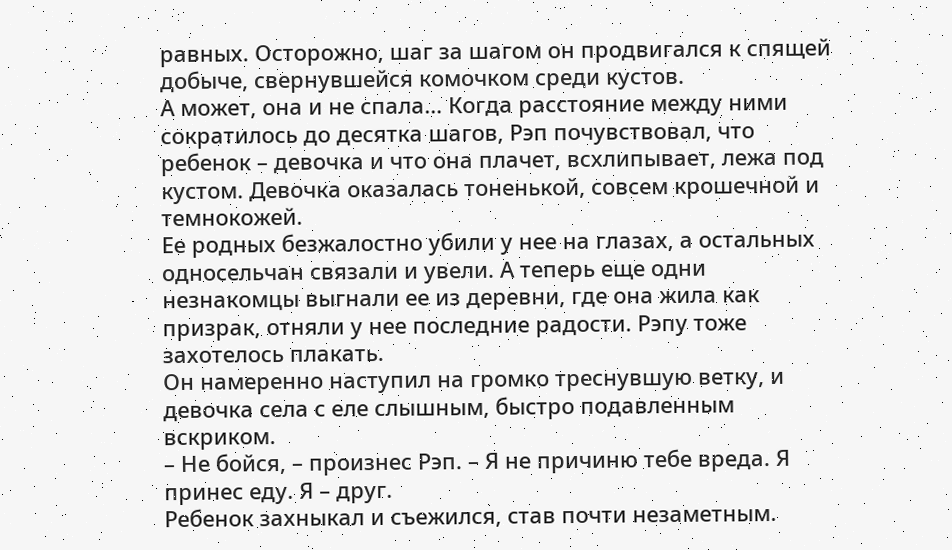равных. Осторожно, шаг за шагом он продвигался к спящей добыче, свернувшейся комочком среди кустов.
А может, она и не спала… Когда расстояние между ними сократилось до десятка шагов, Рэп почувствовал, что ребенок – девочка и что она плачет, всхлипывает, лежа под кустом. Девочка оказалась тоненькой, совсем крошечной и темнокожей.
Ее родных безжалостно убили у нее на глазах, а остальных односельчан связали и увели. А теперь еще одни незнакомцы выгнали ее из деревни, где она жила как призрак, отняли у нее последние радости. Рэпу тоже захотелось плакать.
Он намеренно наступил на громко треснувшую ветку, и девочка села с еле слышным, быстро подавленным вскриком.
– Не бойся, – произнес Рэп. – Я не причиню тебе вреда. Я принес еду. Я – друг.
Ребенок захныкал и съежился, став почти незаметным.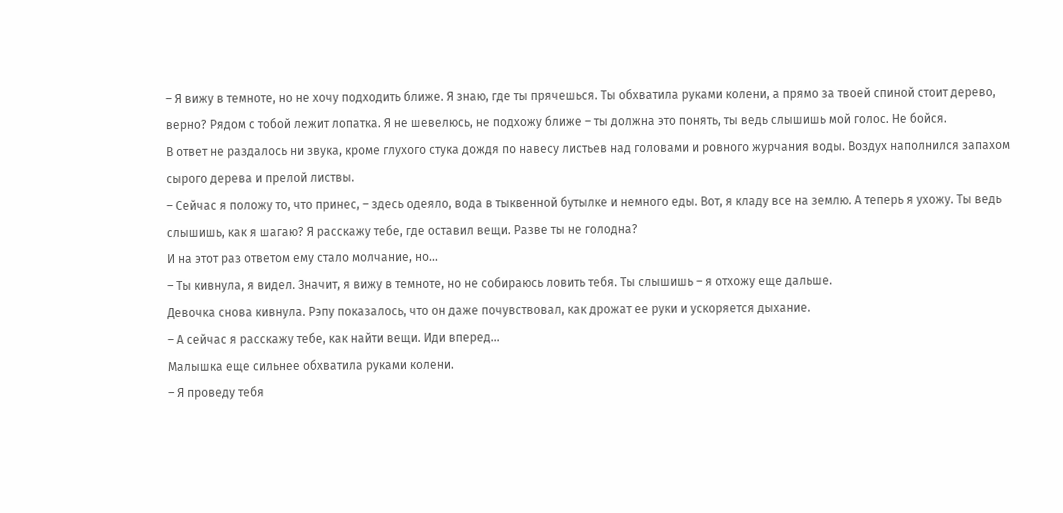– Я вижу в темноте, но не хочу подходить ближе. Я знаю, где ты прячешься. Ты обхватила руками колени, а прямо за твоей спиной стоит дерево, верно? Рядом с тобой лежит лопатка. Я не шевелюсь, не подхожу ближе – ты должна это понять, ты ведь слышишь мой голос. Не бойся.
В ответ не раздалось ни звука, кроме глухого стука дождя по навесу листьев над головами и ровного журчания воды. Воздух наполнился запахом сырого дерева и прелой листвы.
– Сейчас я положу то, что принес, – здесь одеяло, вода в тыквенной бутылке и немного еды. Вот, я кладу все на землю. А теперь я ухожу. Ты ведь слышишь, как я шагаю? Я расскажу тебе, где оставил вещи. Разве ты не голодна?
И на этот раз ответом ему стало молчание, но…
– Ты кивнула, я видел. Значит, я вижу в темноте, но не собираюсь ловить тебя. Ты слышишь – я отхожу еще дальше.
Девочка снова кивнула. Рэпу показалось, что он даже почувствовал, как дрожат ее руки и ускоряется дыхание.
– А сейчас я расскажу тебе, как найти вещи. Иди вперед…
Малышка еще сильнее обхватила руками колени.
– Я проведу тебя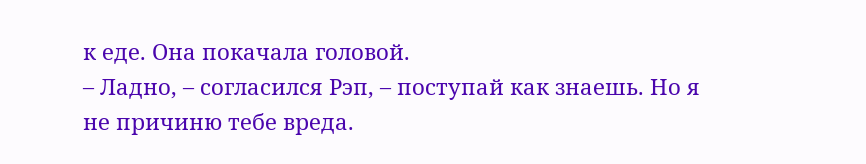к еде. Она покачала головой.
– Ладно, – согласился Рэп, – поступай как знаешь. Но я не причиню тебе вреда.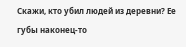Скажи, кто убил людей из деревни? Ее губы наконец-то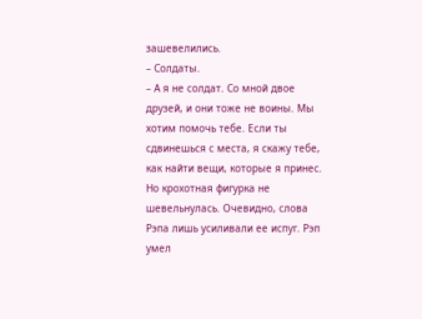зашевелились.
– Солдаты.
– А я не солдат. Со мной двое друзей, и они тоже не воины. Мы хотим помочь тебе. Если ты сдвинешься с места, я скажу тебе, как найти вещи, которые я принес.
Но крохотная фигурка не шевельнулась. Очевидно, слова Рэпа лишь усиливали ее испуг. Рэп умел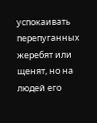успокаивать перепуганных жеребят или щенят, но на людей его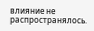влияние не распространялось.